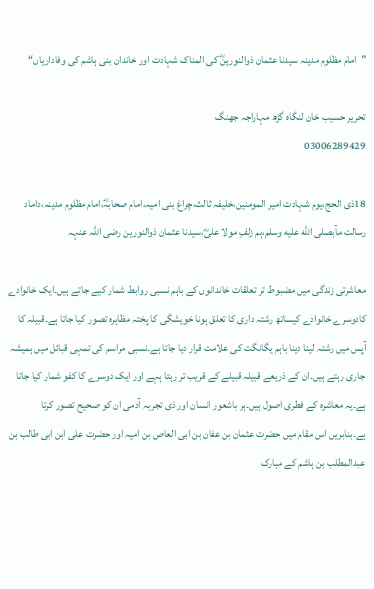”امام مظلوم مدینہ سیدنا عثمان ذوالنورینؓ کی المناک شہادت اور خاندان بنی ہاشم کی وفاداریاں“

تحریر حسیب خان لنگاہ گڑھ مہاراجہ جھنگ
03006289429

18ذی الحج،یوم شہادت امیر المومنین،خلیفہ ثالث،چراغ بنی امیہ،امام صحابہؓ،امام مظلوم مدینہ،داماد رسالت مآبصلى الله عليه وسلم،ہم زلفِ مولا علیؓ،سیدنا عثمان ذوالنورین رضی اللہ عنہہ

معاشرتی زندگی میں مضبوط تر تعلقات خاندانوں کے باہم نسبی روابط شمار کیے جاتے ہیں۔ایک خانوادے کادوسرے خانوادے کیساتھ رشتہ داری کا تعلق ہونا خویشگی کا پختہ مظاہرہ تصور کیا جاتا ہے۔قبیلہ کا آپس میں رشتہ لینا دینا باہم یگانگت کی علامت قرار دیا جاتا ہے۔نسبی مراسم کی تمہی قبائل میں ہمیشہ جاری رہتے ہیں۔ان کے ذریعے قبیلہ قبیلے کے قریب تر رہتا ہہے اور ایک دوسرے کا کفو شمار کیا جاتا ہے۔یہ معاشرہ کے فطری اصول ہیں۔ہر باشعور انسان اور ذی تجربہ آدمی ان کو صحیح تصور کرتا ہے۔بنابریں اس مقام میں حضرت عثمان بن عفان بن ابی العاص بن امیہ اور حضرت علی ابن ابی طالب بن عبدالمطلب بن ہاشم کے مبارک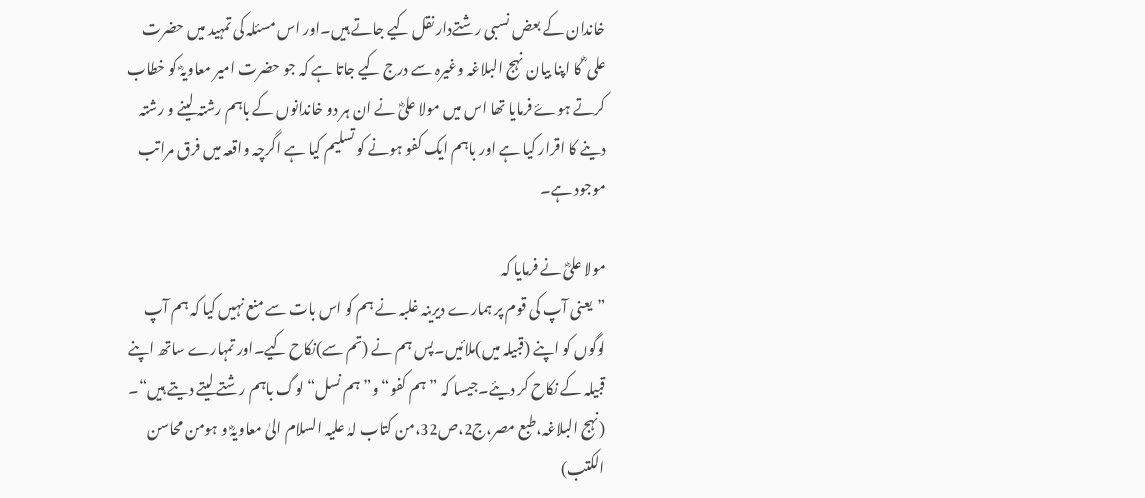خاندان کے بعض نسبی رشتےدار نقل کیے جاتے ہیں۔اور اس مسئلہ کی تمہید میں حضرت علی ؓ کا اپنا بیان نہج البلاغہ وغیرہ سے درج کیے جاتا ہے کہ جو حضرت امیر معاویہؓ کو خطاب کرتے ہوۓ فرمایا تھا اس میں مولا علیؓ نے ان ہر دو خاندانوں کے باہم رشتہ لینے و رشتہ دینے کا اقرار کیا ہے اور باہم ایک کفو ہونے کو تسلیم کیا ہے اگرچہ واقعہ میں فرق مراتب موجود ہے۔

مولا علیؓ نے فرمایا کہ
”یعنی آپ کی قوم پر ہمارے دیرینہ غلبہ نے ہم کو اس بات سے منع نہیں کیا کہ ہم آپ لوگوں کو اپنے (قبیلہ میں)ملائیں۔پس ہم نے (تم سے)نکاح کیے۔اور تمہارے ساتھ اپنے قبیلہ کے نکاح کر دیئے۔جیسا کہ ”ہم کفو“و”ہم نسل“ لوگ باہم رشتے لیتے دیتے ہیں“۔ (نہج البلاغہ،طبع مصر،ج2،ص32،من کتاب لہٰ علیہ السلام الیٰ معاویہؓ و ہومن محاسن الکتب)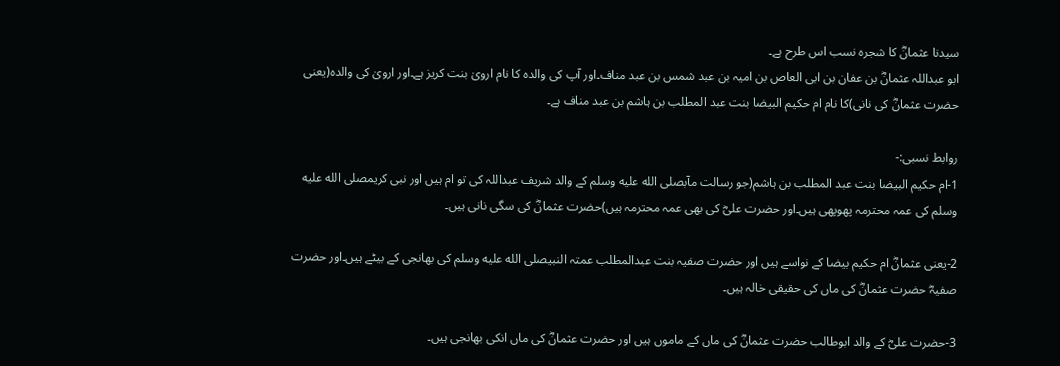سیدنا عثمانؓ کا شجرہ نسب اس طرح ہے۔
ابو عبداللہ عثمانؓ بن عفان بن ابی العاص بن امیہ بن عبد شمس بن عبد مناف۔اور آپ کی والدہ کا نام ارویٰ بنت کریز ہے۔اور ارویٰ کی والدہ(یعنی حضرت عثمانؓ کی نانی)کا نام ام حکیم البیضا بنت عبد المطلب بن ہاشم بن عبد مناف ہے۔

روابط نسبی:-
1-ام حکیم البیضا بنت عبد المطلب بن ہاشم(جو رسالت مآبصلى الله عليه وسلم کے والد شریف عبداللہ کی تو ام ہیں اور نبی کریمصلى الله عليه وسلم کی عمہ محترمہ پھوپھی ہیں۔اور حضرت علیؓ کی بھی عمہ محترمہ ہیں)حضرت عثمانؓ کی سگی نانی ہیں۔

2-یعنی عثمانؓ ام حکیم بیضا کے نواسے ہیں اور حضرت صفیہ بنت عبدالمطلب عمتہ النبیصلى الله عليه وسلم کی بھانجی کے بیٹے ہیں۔اور حضرت صفیہؓ حضرت عثمانؓ کی ماں کی حقیقی خالہ ہیں۔

3-حضرت علیؓ کے والد ابوطالب حضرت عثمانؓ کی ماں کے ماموں ہیں اور حضرت عثمانؓ کی ماں انکی بھانجی ہیں۔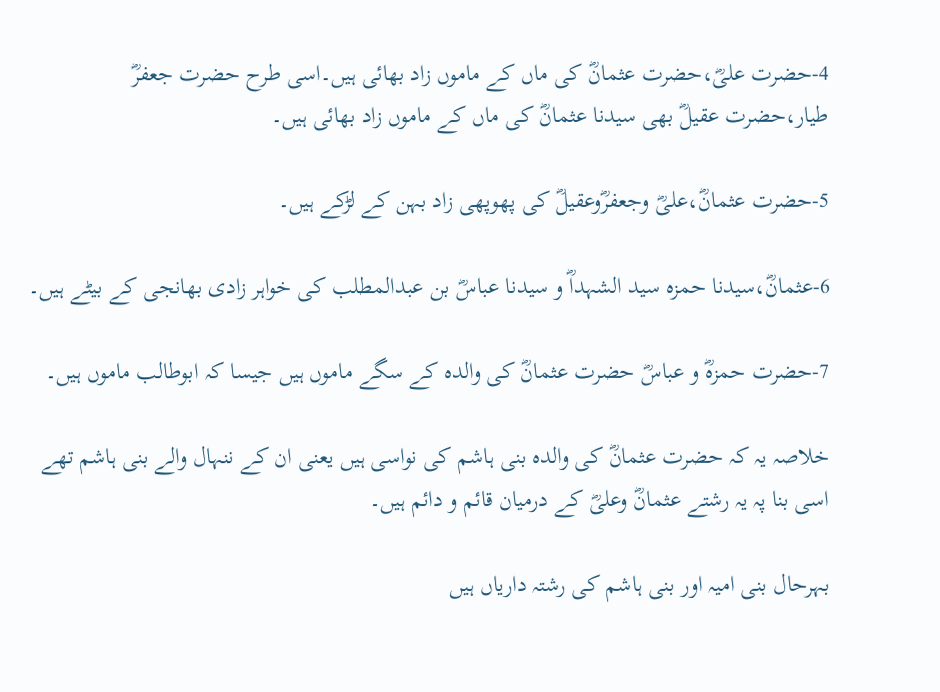4-حضرت علیؓ،حضرت عثمانؓ کی ماں کے ماموں زاد بھائی ہیں۔اسی طرح حضرت جعفرؓ طیار،حضرت عقیلؓ بھی سیدنا عثمانؓ کی ماں کے ماموں زاد بھائی ہیں۔

5-حضرت عثمانؓ،علیؓ وجعفرؓوعقیلؓ کی پھوپھی زاد بہن کے لڑکے ہیں۔

6-عثمانؓ،سیدنا حمزہ سید الشہداؓ و سیدنا عباسؓ بن عبدالمطلب کی خواہر زادی بھانجی کے بیٹے ہیں۔

7-حضرت حمزہؓ و عباسؓ حضرت عثمانؓ کی والدہ کے سگے ماموں ہیں جیسا کہ ابوطالب ماموں ہیں۔

خلاصہ یہ کہ حضرت عثمانؓ کی والدہ بنی ہاشم کی نواسی ہیں یعنی ان کے ننہال والے بنی ہاشم تھے اسی بنا پہ یہ رشتے عثمانؓ وعلیؓ کے درمیان قائم و دائم ہیں۔

بہرحال بنی امیہ اور بنی ہاشم کی رشتہ داریاں ہیں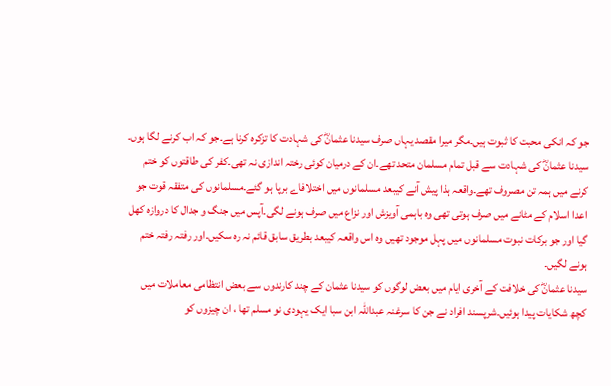جو کہ انکی محبت کا ثبوت ہیں۔مگر میرا مقصد یہاں صرف سیدنا عثمانؓ کی شہادت کا تزکرہ کرنا ہے۔جو کہ اب کرنے لگا ہوں۔
سیدنا عثمانؓ کی شہادت سے قبل تمام مسلمان متحد تھے۔ان کے درمیان کوئی رختہ اندازی نہ تھی۔کفر کی طاقتوں کو ختم کرنے میں ہمہ تن مصروف تھے۔واقعہ ہذا پیش آنے کیبعد مسلمانوں میں اختلافاے برپا ہو گئے۔مسلمانوں کی متفقہ قوت جو اعدا اسلام کے مٹانے میں صرف ہوتی تھی وہ باہمی آویزش اور نزاع میں صرف ہونے لگی۔آپس میں جنگ و جدال کا دروازہ کھل گیا اور جو برکات نبوت مسلمانوں میں پہل موجود تھیں وہ اس واقعہ کیبعد بطریق سابق قائم نہ رہ سکیں۔اور رفتہ رفتہ ختم ہونے لگیں۔
سیدنا عثمانؓ کی خلافت کے آخری ایام میں بعض لوگوں کو سیدنا عثمان کے چند کارندوں سے بعض انتظامی معاملات میں کچھ شکایات پیدا ہوئیں۔شرپسند افراد نے جن کا سرغنہ عبداللہ ابن سبا ایک یہودی نو مسلم تھا ، ان چیزوں کو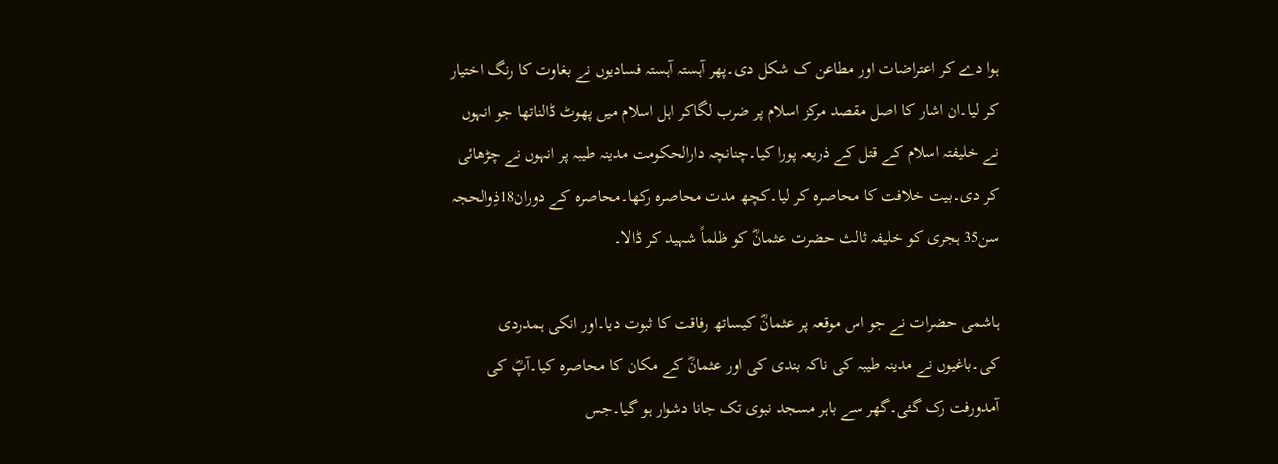ہوا دے کر اعتراضات اور مطاعن ک شکل دی۔پھر آہستہ آہستہ فسادیوں نے بغاوت کا رنگ اختیار کر لیا۔ان اشار کا اصل مقصد مرکز اسلام پر ضرب لگاکر اہل اسلام میں پھوٹ ڈالناتھا جو انہوں نے خلیفتہ اسلام کے قتل کے ذریعہ پورا کیا۔چنانچہ دارالحکومت مدینہ طیبہ پر انہوں نے چڑھائی کر دی۔بیت خلافت کا محاصرہ کر لیا۔کچھ مدت محاصرہ رکھا۔محاصرہ کے دوران18ذِوالحجہ سن35 ہجری کو خلیفہ ثالث حضرت عثمانؓ کو ظلماً شہید کر ڈالا۔

ہاشمی حضرات نے جو اس موقعہ پر عثمانؓ کیساتھ رفاقت کا ثبوت دیا۔اور انکی ہمدردی کی۔باغیوں نے مدینہ طیبہ کی ناکہ بندی کی اور عثمانؓ کے مکان کا محاصرہ کیا۔آپؓ کی آمدورفت رک گئی۔گھر سے باہر مسجد نبوی تک جانا دشوار ہو گیا۔جس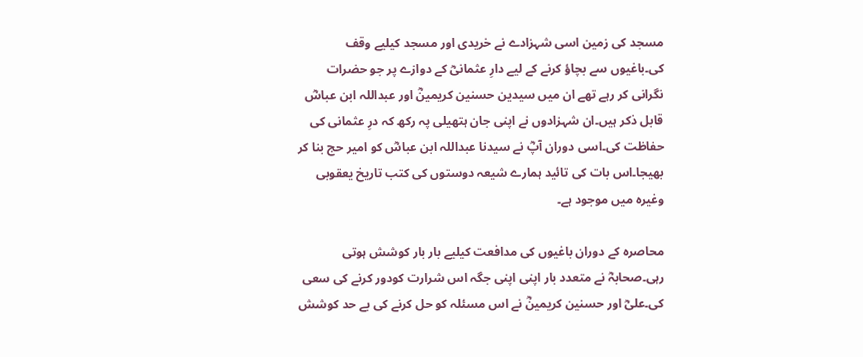مسجد کی زمین اسی شہزادے نے خریدی اور مسجد کیلیے وقف کی۔باغیوں سے بچاؤ کرنے کے لیے دارِ عثمانیؓ کے دوازے پر جو حضرات نگرانی کر رہے تھے ان میں سیدین حسنین کریمینؓ اور عبداللہ ابن عباسؓ قابل ذکر ہیں۔ان شہزادوں نے اپنی جان ہتھیلی پہ رکھ کہ درِ عثمانی کی حفاظت کی۔اسی دوران آپؓ نے سیدنا عبداللہ ابن عباسؓ کو امیر حج بنا کر بھیجا۔اس بات کی تائید ہمارے شیعہ دوستوں کی کتب تاریخ یعقوبی وغیرہ میں موجود ہے۔

محاصرہ کے دوران باغیوں کی مدافعت کیلیے بار بار کوشش ہوتی رہی۔صحابہؓ نے متعدد بار اپنی اپنی جگہ اس شرارت کودور کرنے کی سعی کی۔علیؓ اور حسنین کریمینؓ نے اس مسئلہ کو حل کرنے کی بے حد کوشش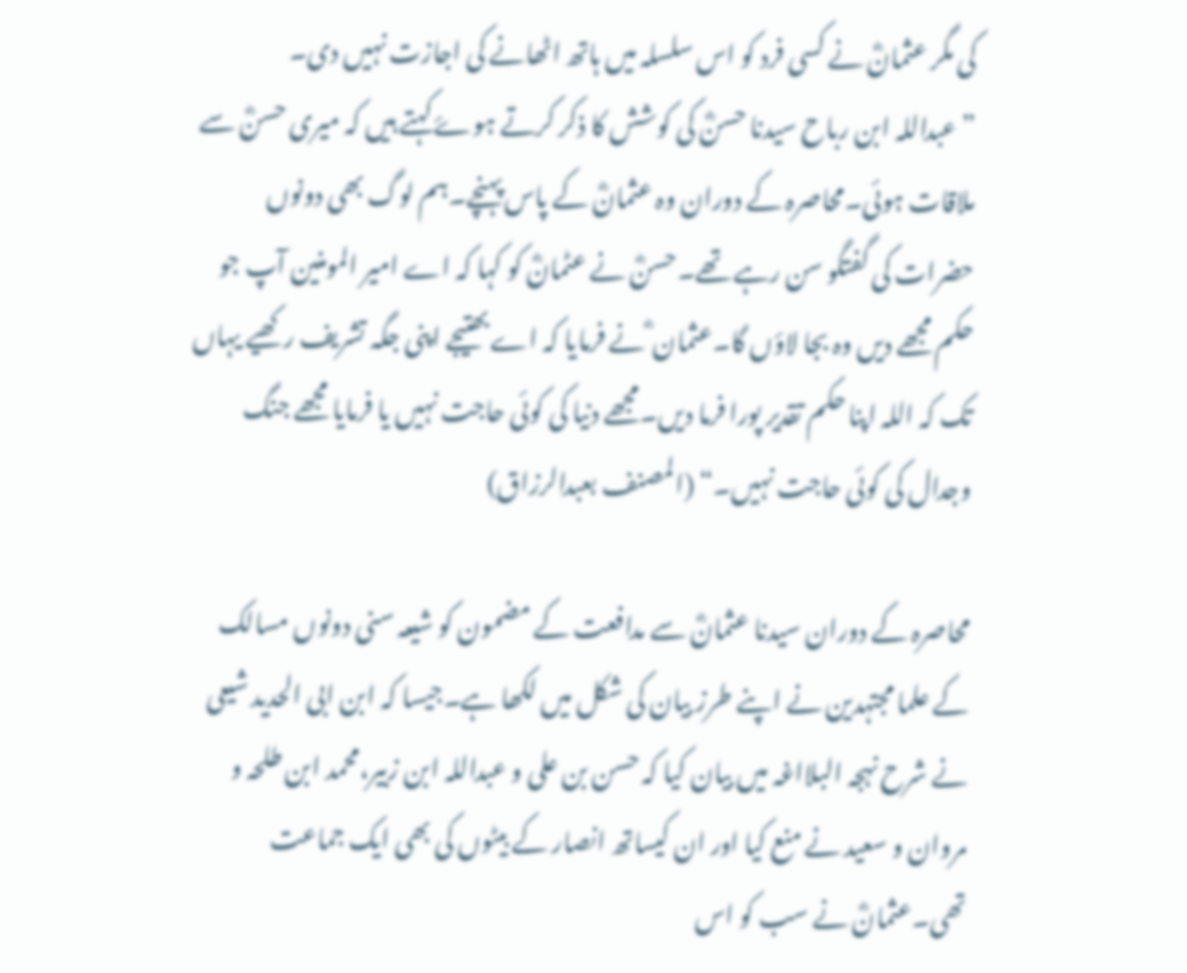کی مگر عثمانؓ نے کسی فرد کو اس سلسلہ میں ہاتھ اٹھانے کی اجازت نہیں دی۔
”عبداللہ ابن رباح سیدنا حسنؓ کی کوشش کا ذکر کرتے ہوۓ کہتے ہیں کہ میری حسنؓ سے ملاقات ہوئی۔محاصرہ کے دوران وہ عثمانؓ کے پاس پہنچے۔ہم لوگ بھی دونوں حضرات کی گفتگو سن رہے تھے۔حسنؓ نے عٹمانؓ کو کہا کہ اے امیر المومنین آپ جو حکم مجھے دیں وہ بجا لاؤں گا۔عثمان ؓ نے فرمایا کہ اے بھتیجے اپنی جگہ تشریف رکھیے یہاں تک کہ اللہ اپنا حکم تقدیر پورا فرما دیں۔مجھے دنیا کی کوئی حاجت نہیں یا فرمایا مجھے جنگ وجدال کی کوئی حاجت نہیں۔“ (المصنف بعبدالرزاق)

محاصرہ کے دوران سیدنا عثمانؓ سے مدافعت کے مضمون کو شیعہ سنی دونوں مسالک کے علما مجتہدین نے اپنے طرز بیان کی شکل میں لکھا ہے۔جیسا کہ ابن ابی الحدید شیعی نے شرح نہجہ البلااغہ میں بیان کیا کہ حسن بن علی و عبداللہ ابن زبیر،محمد ابن طلحہ و مروان و سعید نے منع کیا اور ان کیساتھ انصار کے بیٹوں کی بھی ایک جماعت تھی۔عثمانؓ نے سب کو اس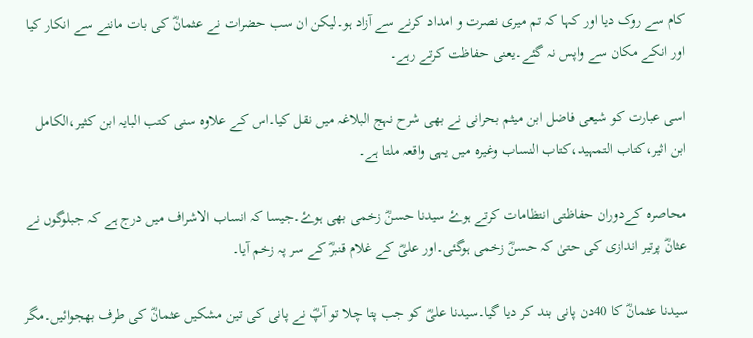کام سے روک دیا اور کہا کہ تم میری نصرت و امداد کرنے سے آزاد ہو۔لیکن ان سب حضرات نے عثمانؓ کی بات ماننے سے انکار کیا اور انکے مکان سے واپس نہ گئے۔یعنی حفاظت کرتے رہے۔

اسی عبارت کو شیعی فاضل ابن میثم بحرانی نے بھی شرح نہج البلاغہ میں نقل کیا۔اس کے علاوہ سنی کتب البایہ ابن کثیر،الکامل ابن اثیر،کتاب التمہید،کتاب النساب وغیرہ میں یہی واقعہ ملتا ہے۔

محاصرہ کےدوران حفاظتی انتظامات کرتے ہوۓ سیدنا حسنؓ زخمی بھی ہوۓ۔جیسا کہ انساب الاشراف میں درج ہے کہ جبلوگوں نے عثانؓ پرتیر اندازی کی حتیٰ کہ حسنؓ زخمی ہوگئی۔اور علیؓ کے غلام قنبرؓ کے سر پہ زخم آیا۔

سیدنا عثمانؓ کا 40دن پانی بند کر دیا گیا۔سیدنا علیؓ کو جب پتا چلا تو آپؓ نے پانی کی تین مشکیں عثمانؓ کی طرف بھجوائیں۔مگر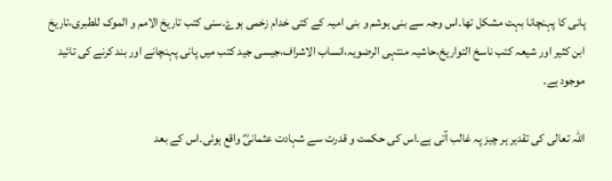پانی کا پہنچانا بہت مشکل تھا۔اس وجہ سے بنی ہوشم و بنی امیہ کے کئی خدام زخمی ہوۓ۔سنی کتب تاریخ الامم و الموک للطبری،تاریخ ابن کثیر اور شیعہ کتب ناسخ التواریخ،حاشیہ منتہی الرضویہ،انساب الاشراف،جیسی جید کتب میں پانی پہنچانے اور بند کرنے کی تائید موجود ہے۔

اللہ تعالی کی تقدیر ہر چیز پہ غالب آتی ہے۔اس کی حکمت و قدرت سے شہادت عثمانیؓ واقع ہوئی۔اس کے بعد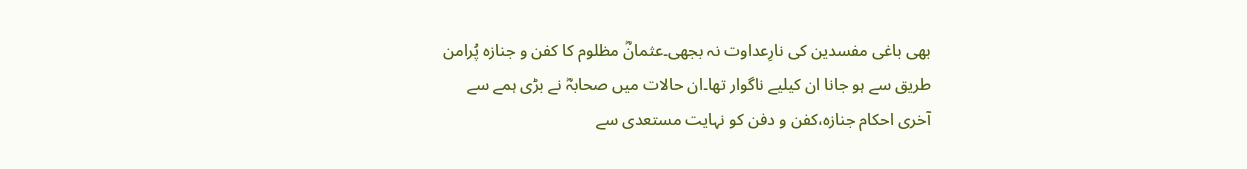بھی باغی مفسدین کی نارِعداوت نہ بجھی۔عثمانؓ مظلوم کا کفن و جنازہ پُرامن طریق سے ہو جانا ان کیلیے ناگوار تھا۔ان حالات میں صحابہؓ نے بڑی ہمے سے آخری احکام جنازہ،کفن و دفن کو نہایت مستعدی سے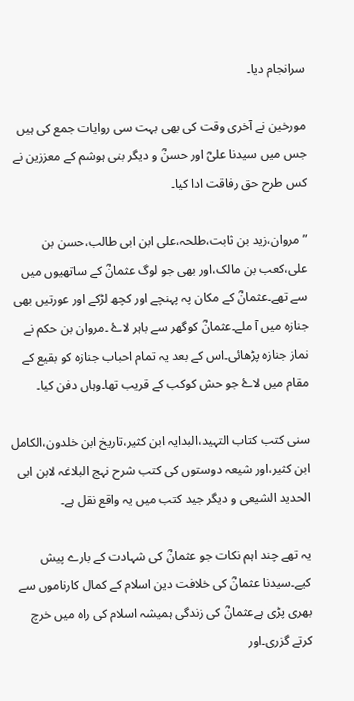سرانجام دیا۔

مورخین نے آخری وقت کی بھی بہت سی روایات جمع کی ہیں جس میں سیدنا علیؓ اور حسنؓ و دیگر بنی ہوشم کے معززین نے کس طرح حق رفاقت ادا کیا۔

”مروان،زید بن ثابت،طلحہ،علی ابن ابی طالب،حسن بن علی،کعب بن مالک،اور بھی جو لوگ عثمانؓ کے ساتھیوں میں سے تھے۔عثمانؓ کے مکان پہ پہنچے اور کچھ لڑکے اور عورتیں بھی جنازہ میں آ ملے۔عثمانؓ کوگھر سے باہر لاۓ ۔مروان بن حکم نے نماز جنازہ پڑھائی۔اس کے بعد یہ تمام احباب جنازہ کو بقیع کے مقام میں لاۓ جو حش کوکب کے قریب تھا۔وہاں دفن کیا۔

سنی کتب کتاب التہید،البدایہ ابن کثیر،تاریخ ابن خلدون،الکامل ابن کثیر،اور شیعہ دوستوں کی کتب شرح نہج البلاغہ لابن ابی الحدید الشیعی و دیگر جید کتب میں یہ واقع نقل ہے۔

یہ تھے چند اہم نکات جو عثمانؓ کی شہادت کے بارے پیش کیے۔سیدنا عثمانؓ کی خلافت دین اسلام کے کمال کارناموں سے بھری پڑی ہےعثمانؓ کی زندگی ہمیشہ اسلام کی راہ میں خرچ کرتے گزری۔اور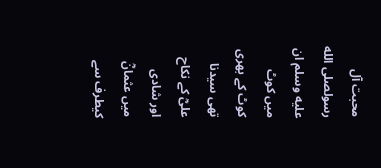محبت آل رسولصلى الله عليه وسلم ان میں کوٹ کوٹ کے بھری تھی سیدنا علیؓ کے نکاح اور شادی میں عثمانؓ کیطرف سے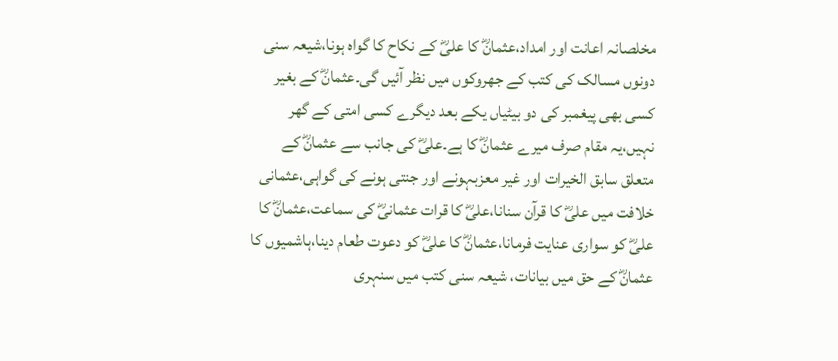مخلصانہ اعانت اور امداد،عثمانؓ کا علیؓ کے نکاح کا گواہ ہونا،شیعہ سنی دونوں مسالک کی کتب کے جھروکوں میں نظر آئیں گی۔عثمانؓ کے بغیر کسی بھی پیغمبر کی دو بیٹیاں یکے بعد دیگرے کسی امتی کے گھر نہیں،یہ مقام صرف میرے عثمانؓ کا ہے۔علیؓ کی جانب سے عثمانؓ کے متعلق سابق الخیرات اور غیر معزبہونے اور جنتی ہونے کی گواہی،عثمانی خلافت میں علیؓ کا قرآن سنانا،علیؓ کا قرات عثمانیؓ کی سماعت،عثمانؓ کا علیؓ کو سواری عنایت فرمانا،عثمانؓ کا علیؓ کو دعوت طعام دینا،ہاشمیوں کا عثمانؓ کے حق میں بیانات، شیعہ سنی کتب میں سنہری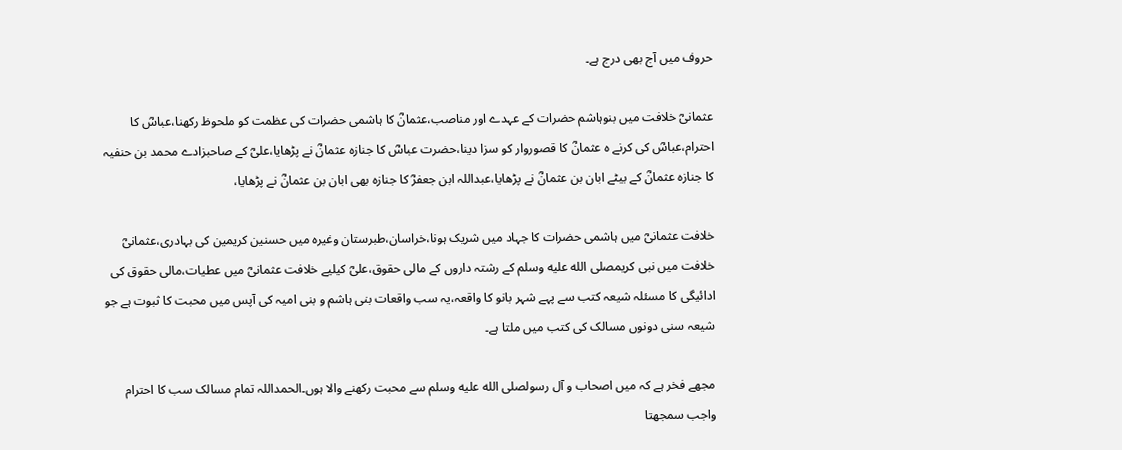حروف میں آج بھی درج ہے۔

عثمانیؓ خلافت میں بنوہاشم حضرات کے عہدے اور مناصب،عثمانؓ کا ہاشمی حضرات کی عظمت کو ملحوظ رکھنا،عباسؓ کا احترام،عباسؓ کی کرنے ہ عثمانؓ کا قصوروار کو سزا دینا،حضرت عباسؓ کا جنازہ عثمانؓ نے پڑھایا،علیؓ کے صاحبزادے محمد بن حنفیہ کا جنازہ عثمانؓ کے بیٹے ابان بن عثمانؓ نے پڑھایا،عبداللہ ابن جعفرؓ کا جنازہ بھی ابان بن عثمانؓ نے پڑھایا،

خلافت عثمانیؓ میں ہاشمی حضرات کا جہاد میں شریک ہونا،خراسان،طبرستان وغیرہ میں حسنین کریمین کی بہادری،عثمانیؓ خلافت میں نبی کریمصلى الله عليه وسلم کے رشتہ داروں کے مالی حقوق،علیؓ کیلیے خلافت عثمانیؓ میں عطیات،مالی حقوق کی ادائیگی کا مسئلہ شیعہ کتب سے پہے شہر بانو کا واقعہ،یہ سب واقعات بنی ہاشم و بنی امیہ کی آپس میں محبت کا ثبوت ہے جو شیعہ سنی دونوں مسالک کی کتب میں ملتا ہے۔

مجھے فخر ہے کہ میں اصحاب و آل رسولصلى الله عليه وسلم سے محبت رکھنے والا ہوں۔الحمداللہ تمام مسالک سب کا احترام واجب سمجھتا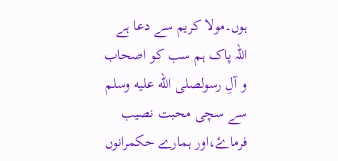ہوں۔مولا کریم سے دعا ہے اللہ پاک ہم سب کو اصحاب و آلِ رسولصلى الله عليه وسلم سے سچی محبت نصیب فرماۓ،اور ہمارے حکمرانوں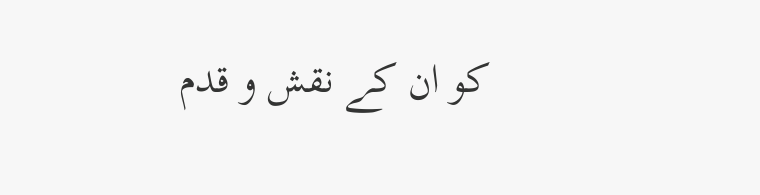کو ان کے نقش و قدم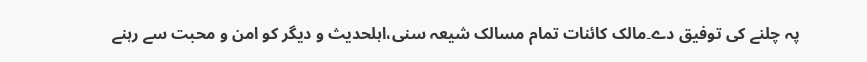پہ چلنے کی توفیق دے۔مالک کائنات تمام مسالک شیعہ سنی،اہلحدیث و دیگر کو امن و محبت سے رہنے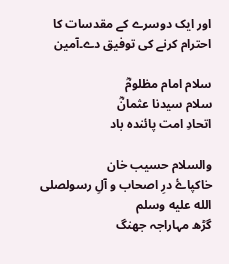اور ایک دوسرے کے مقدسات کا احترام کرنے کی توفیق دے۔آمین

سلام امام مظلومؓ
سلام سیدنا عثمانؓ
اتحادِ امت پائندہ باد

والسلام حسیب خان
خاکپاۓ درِ اصحاب و آلِ رسولصلى الله عليه وسلم
گڑھ مہاراجہ جھنگ